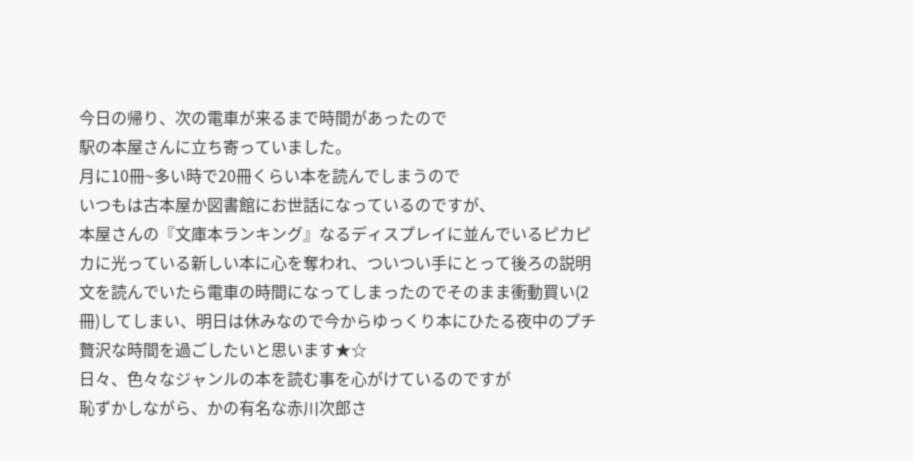今日の帰り、次の電車が来るまで時間があったので
駅の本屋さんに立ち寄っていました。
月に10冊~多い時で20冊くらい本を読んでしまうので
いつもは古本屋か図書館にお世話になっているのですが、
本屋さんの『文庫本ランキング』なるディスプレイに並んでいるピカピカに光っている新しい本に心を奪われ、ついつい手にとって後ろの説明文を読んでいたら電車の時間になってしまったのでそのまま衝動買い(2冊)してしまい、明日は休みなので今からゆっくり本にひたる夜中のプチ贅沢な時間を過ごしたいと思います★☆
日々、色々なジャンルの本を読む事を心がけているのですが
恥ずかしながら、かの有名な赤川次郎さ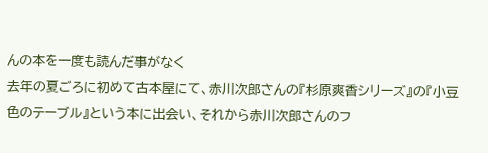んの本を一度も読んだ事がなく
去年の夏ごろに初めて古本屋にて、赤川次郎さんの『杉原爽香シリーズ』の『小豆色のテーブル』という本に出会い、それから赤川次郎さんのフ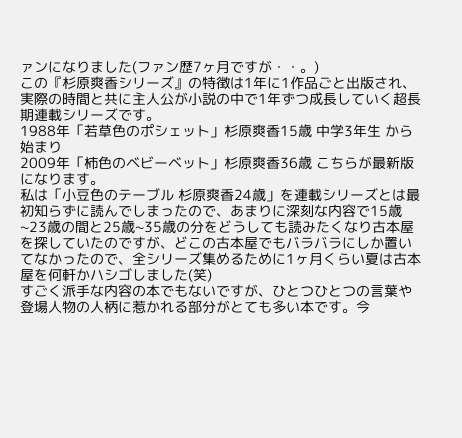ァンになりました(ファン歴7ヶ月ですが・・。)
この『杉原爽香シリーズ』の特徴は1年に1作品ごと出版され、実際の時間と共に主人公が小説の中で1年ずつ成長していく超長期連載シリーズです。
1988年「若草色のポシェット」杉原爽香15歳 中学3年生 から始まり
2009年「柿色のベビーベット」杉原爽香36歳 こちらが最新版になります。
私は「小豆色のテーブル 杉原爽香24歳」を連載シリーズとは最初知らずに読んでしまったので、あまりに深刻な内容で15歳~23歳の間と25歳~35歳の分をどうしても読みたくなり古本屋を探していたのですが、どこの古本屋でもバラバラにしか置いてなかったので、全シリーズ集めるために1ヶ月くらい夏は古本屋を何軒かハシゴしました(笑)
すごく派手な内容の本でもないですが、ひとつひとつの言葉や登場人物の人柄に惹かれる部分がとても多い本です。今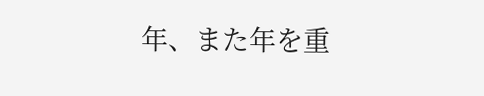年、また年を重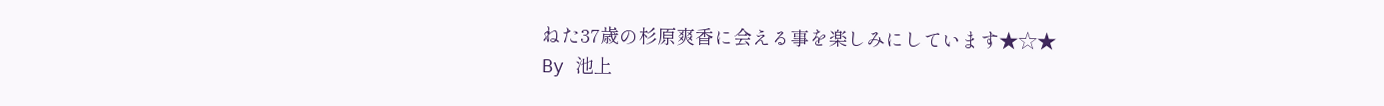ねた37歳の杉原爽香に会える事を楽しみにしています★☆★
By 池上